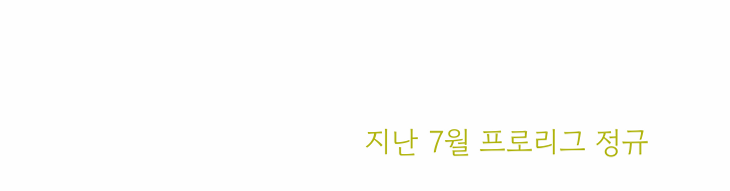지난 7월 프로리그 정규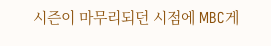시즌이 마무리되던 시점에 MBC게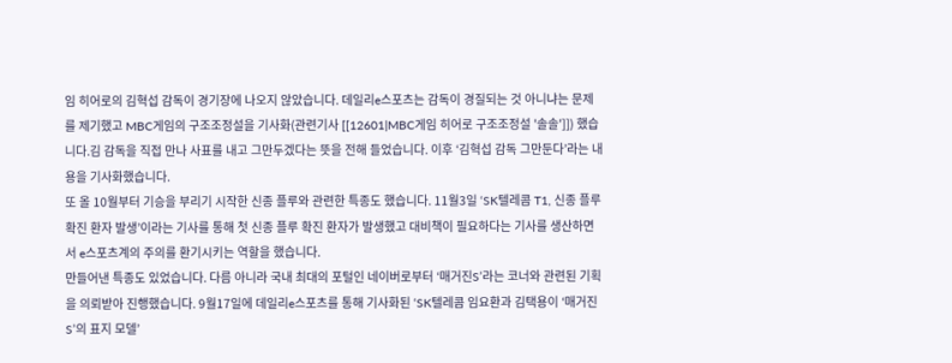임 히어로의 김혁섭 감독이 경기장에 나오지 않았습니다. 데일리e스포츠는 감독이 경질되는 것 아니냐는 문제를 제기했고 MBC게임의 구조조정설을 기사화(관련기사 [[12601|MBC게임 히어로 구조조정설 '솔솔']]) 했습니다.김 감독을 직접 만나 사표를 내고 그만두겠다는 뜻을 전해 들었습니다. 이후 ‘김혁섭 감독 그만둔다’라는 내용을 기사화했습니다.
또 올 10월부터 기승을 부리기 시작한 신종 플루와 관련한 특종도 했습니다. 11월3일 ‘SK텔레콤 T1, 신종 플루 확진 환자 발생’이라는 기사를 통해 첫 신종 플루 확진 환자가 발생했고 대비책이 필요하다는 기사를 생산하면서 e스포츠계의 주의를 환기시키는 역할을 했습니다.
만들어낸 특종도 있었습니다. 다름 아니라 국내 최대의 포털인 네이버로부터 ‘매거진S’라는 코너와 관련된 기획을 의뢰받아 진행했습니다. 9월17일에 데일리e스포츠를 통해 기사화된 ‘SK텔레콤 임요환과 김택용이 ‘매거진S’의 표지 모델’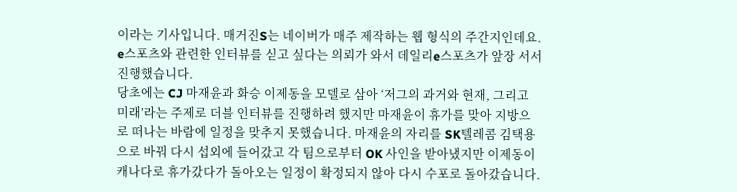이라는 기사입니다. 매거진S는 네이버가 매주 제작하는 웹 형식의 주간지인데요. e스포츠와 관련한 인터뷰를 싣고 싶다는 의뢰가 와서 데일리e스포츠가 앞장 서서 진행했습니다.
당초에는 CJ 마재윤과 화승 이제동을 모델로 삼아 ‘저그의 과거와 현재, 그리고 미래’라는 주제로 더블 인터뷰를 진행하려 했지만 마재윤이 휴가를 맞아 지방으로 떠나는 바람에 일정을 맞추지 못했습니다. 마재윤의 자리를 SK텔레콤 김택용으로 바꿔 다시 섭외에 들어갔고 각 팀으로부터 OK 사인을 받아냈지만 이제동이 캐나다로 휴가갔다가 돌아오는 일정이 확정되지 않아 다시 수포로 돌아갔습니다.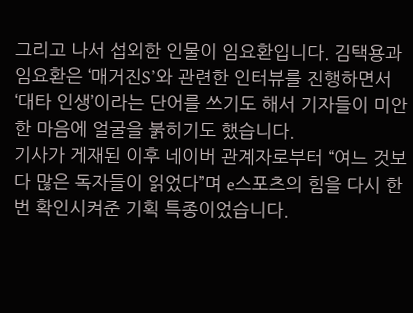그리고 나서 섭외한 인물이 임요환입니다. 김택용과 임요환은 ‘매거진S’와 관련한 인터뷰를 진행하면서 ‘대타 인생’이라는 단어를 쓰기도 해서 기자들이 미안한 마음에 얼굴을 붉히기도 했습니다.
기사가 게재된 이후 네이버 관계자로부터 “여느 것보다 많은 독자들이 읽었다”며 e스포츠의 힘을 다시 한 번 확인시켜준 기획 특종이었습니다.